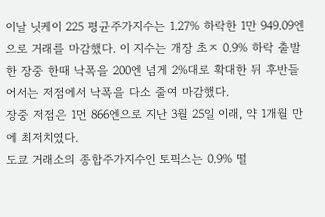이날 닛케이 225 평균주가지수는 1.27% 하락한 1만 949.09엔으로 거래를 마감했다. 이 지수는 개장 초ㅈ 0.9% 하락 출발한 장중 한때 낙폭을 200엔 넘게 2%대로 확대한 뒤 후반들어서는 저점에서 낙폭을 다소 줄여 마감했다.
장중 저점은 1먼 866엔으로 지난 3월 25일 이래, 약 1개월 만에 최저치였다.
도쿄 거래소의 종합주가지수인 토픽스는 0.9% 떨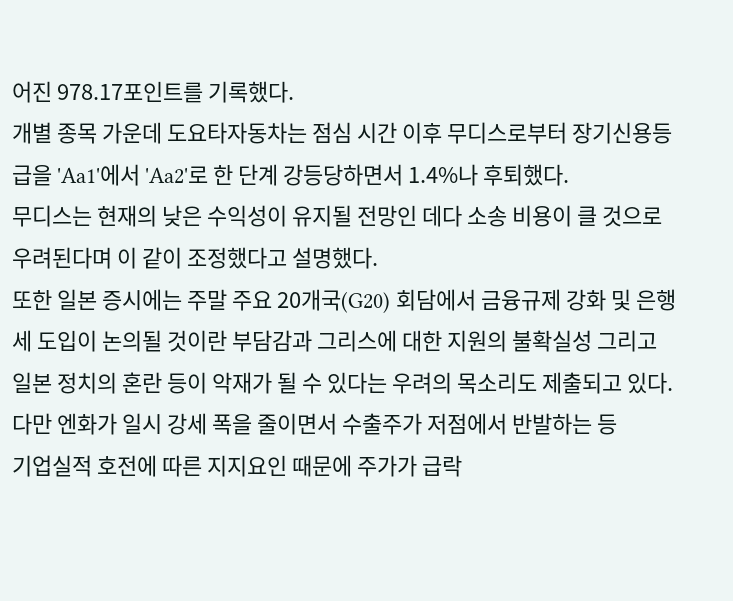어진 978.17포인트를 기록했다.
개별 종목 가운데 도요타자동차는 점심 시간 이후 무디스로부터 장기신용등급을 'Aa1'에서 'Aa2'로 한 단계 강등당하면서 1.4%나 후퇴했다.
무디스는 현재의 낮은 수익성이 유지될 전망인 데다 소송 비용이 클 것으로 우려된다며 이 같이 조정했다고 설명했다.
또한 일본 증시에는 주말 주요 20개국(G20) 회담에서 금융규제 강화 및 은행세 도입이 논의될 것이란 부담감과 그리스에 대한 지원의 불확실성 그리고 일본 정치의 혼란 등이 악재가 될 수 있다는 우려의 목소리도 제출되고 있다.
다만 엔화가 일시 강세 폭을 줄이면서 수출주가 저점에서 반발하는 등
기업실적 호전에 따른 지지요인 때문에 주가가 급락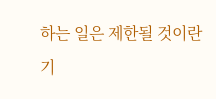하는 일은 제한될 것이란 기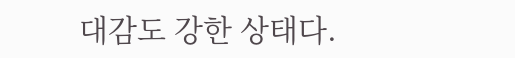대감도 강한 상태다.